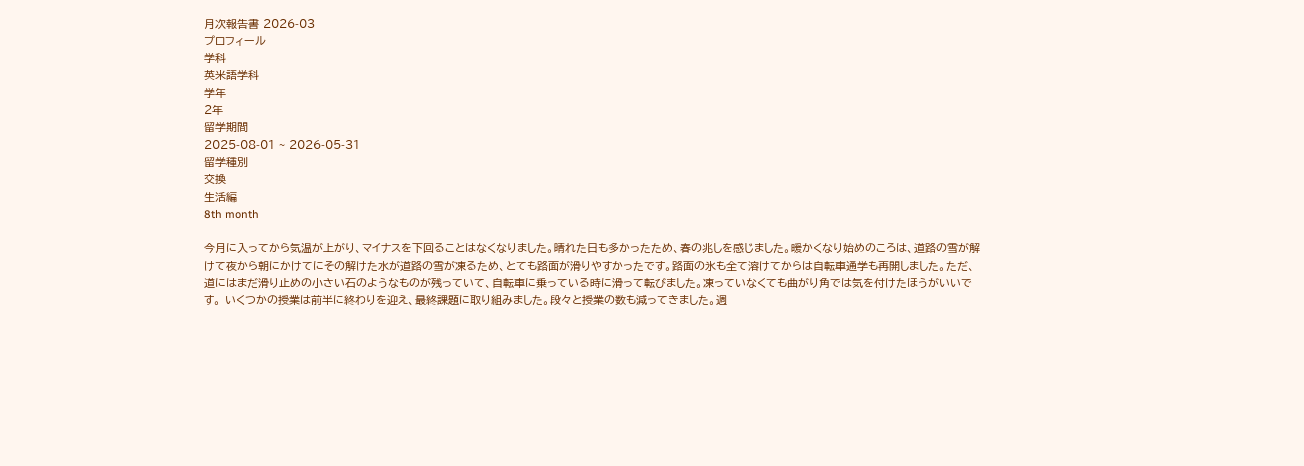月次報告書 2026-03
プロフィール
学科
英米語学科
学年
2年
留学期間
2025-08-01 ~ 2026-05-31
留学種別
交換
生活編
8th month

今月に入ってから気温が上がり、マイナスを下回ることはなくなりました。晴れた日も多かったため、春の兆しを感じました。暖かくなり始めのころは、道路の雪が解けて夜から朝にかけてにその解けた水が道路の雪が凍るため、とても路面が滑りやすかったです。路面の氷も全て溶けてからは自転車通学も再開しました。ただ、道にはまだ滑り止めの小さい石のようなものが残っていて、自転車に乗っている時に滑って転びました。凍っていなくても曲がり角では気を付けたほうがいいです。 いくつかの授業は前半に終わりを迎え、最終課題に取り組みました。段々と授業の数も減ってきました。週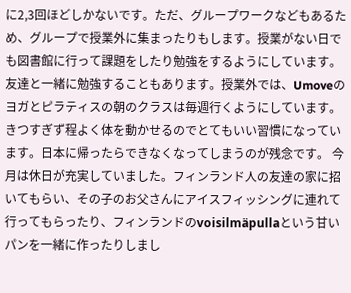に2,3回ほどしかないです。ただ、グループワークなどもあるため、グループで授業外に集まったりもします。授業がない日でも図書館に行って課題をしたり勉強をするようにしています。友達と一緒に勉強することもあります。授業外では、Umoveのヨガとピラティスの朝のクラスは毎週行くようにしています。きつすぎず程よく体を動かせるのでとてもいい習慣になっています。日本に帰ったらできなくなってしまうのが残念です。 今月は休日が充実していました。フィンランド人の友達の家に招いてもらい、その子のお父さんにアイスフィッシングに連れて行ってもらったり、フィンランドのvoisilmäpullaという甘いパンを一緒に作ったりしまし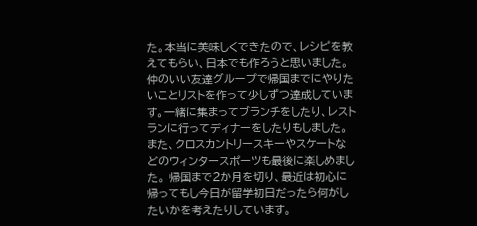た。本当に美味しくできたので、レシピを教えてもらい、日本でも作ろうと思いました。 仲のいい友達グループで帰国までにやりたいことリストを作って少しずつ達成しています。一緒に集まってブランチをしたり、レストランに行ってディナーをしたりもしました。 また、クロスカントリースキーやスケートなどのウィンタースポーツも最後に楽しめました。 帰国まで2か月を切り、最近は初心に帰ってもし今日が留学初日だったら何がしたいかを考えたりしています。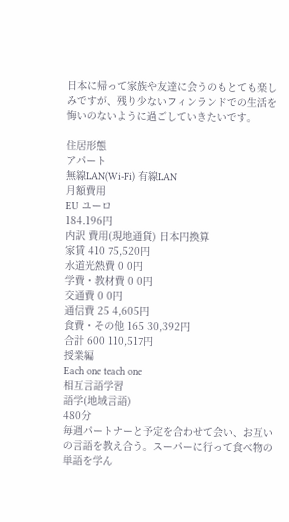日本に帰って家族や友達に会うのもとても楽しみですが、残り少ないフィンランドでの生活を悔いのないように過ごしていきたいです。

住居形態
アパート
無線LAN(Wi-Fi) 有線LAN
月額費用
EU ユーロ
184.196円
内訳 費用(現地通貨) 日本円換算
家賃 410 75,520円
水道光熱費 0 0円
学費・教材費 0 0円
交通費 0 0円
通信費 25 4,605円
食費・その他 165 30,392円
合計 600 110,517円
授業編
Each one teach one
相互言語学習
語学(地域言語)
480分
毎週パートナーと予定を合わせて会い、お互いの言語を教え合う。スーパーに行って食べ物の単語を学ん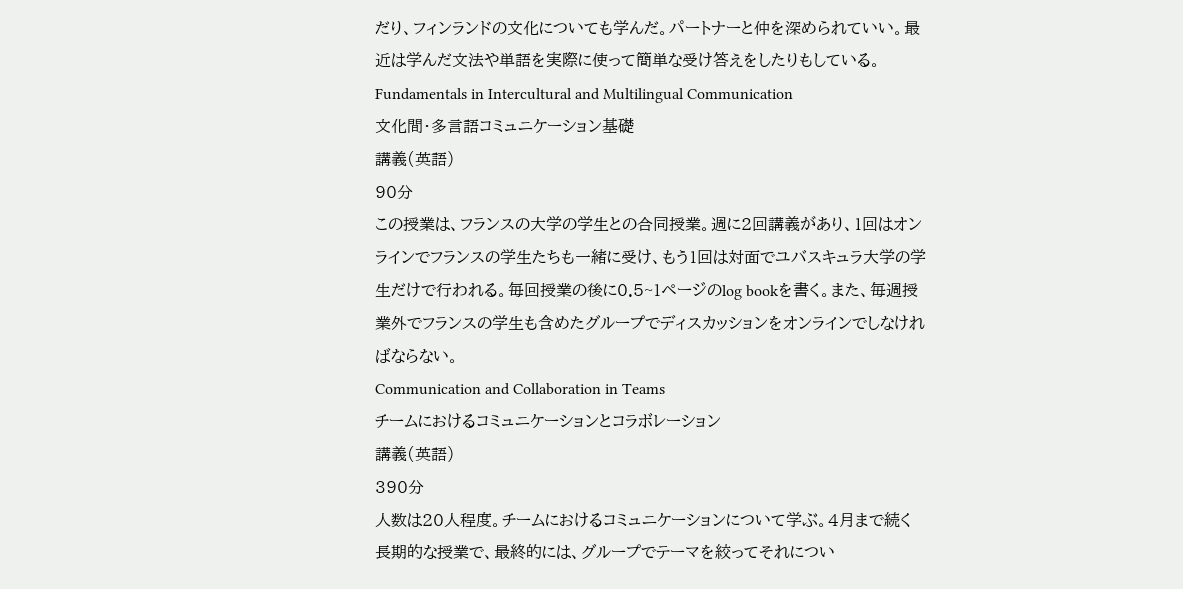だり、フィンランドの文化についても学んだ。パートナーと仲を深められていい。最近は学んだ文法や単語を実際に使って簡単な受け答えをしたりもしている。
Fundamentals in Intercultural and Multilingual Communication
文化間・多言語コミュニケーション基礎
講義(英語)
90分
この授業は、フランスの大学の学生との合同授業。週に2回講義があり、1回はオンラインでフランスの学生たちも一緒に受け、もう1回は対面でユバスキュラ大学の学生だけで行われる。毎回授業の後に0.5~1ページのlog bookを書く。また、毎週授業外でフランスの学生も含めたグループでディスカッションをオンラインでしなければならない。
Communication and Collaboration in Teams
チームにおけるコミュニケーションとコラボレーション
講義(英語)
390分
人数は20人程度。チームにおけるコミュニケーションについて学ぶ。4月まで続く長期的な授業で、最終的には、グループでテーマを絞ってそれについ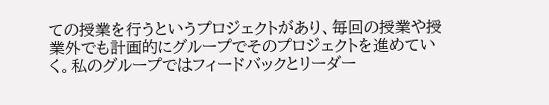ての授業を行うというプロジェクトがあり、毎回の授業や授業外でも計画的にグループでそのプロジェクトを進めていく。私のグループではフィードバックとリーダー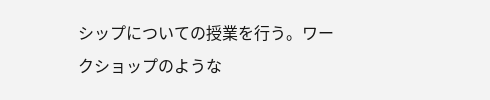シップについての授業を行う。ワークショップのような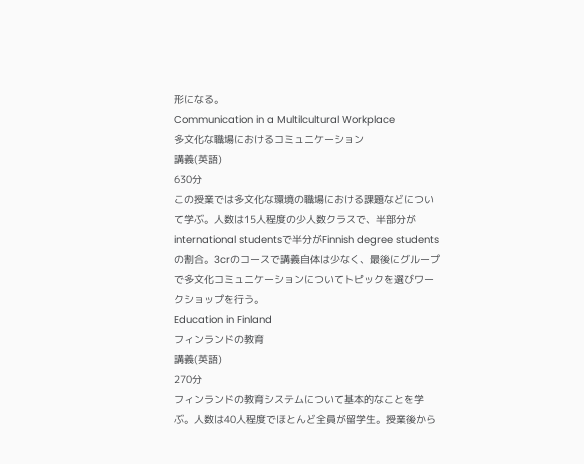形になる。
Communication in a Multilcultural Workplace
多文化な職場におけるコミュニケーション
講義(英語)
630分
この授業では多文化な環境の職場における課題などについて学ぶ。人数は15人程度の少人数クラスで、半部分がinternational studentsで半分がFinnish degree studentsの割合。3crのコースで講義自体は少なく、最後にグループで多文化コミュニケーションについてトピックを選びワークショップを行う。
Education in Finland
フィンランドの教育
講義(英語)
270分
フィンランドの教育システムについて基本的なことを学ぶ。人数は40人程度でほとんど全員が留学生。授業後から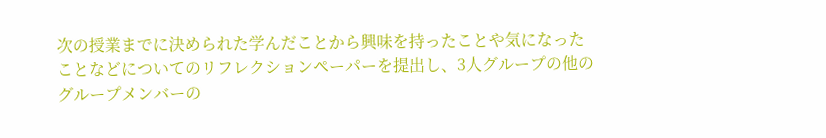次の授業までに決められた学んだことから興味を持ったことや気になったことなどについてのリフレクションペーパーを提出し、3人グループの他のグループメンバーの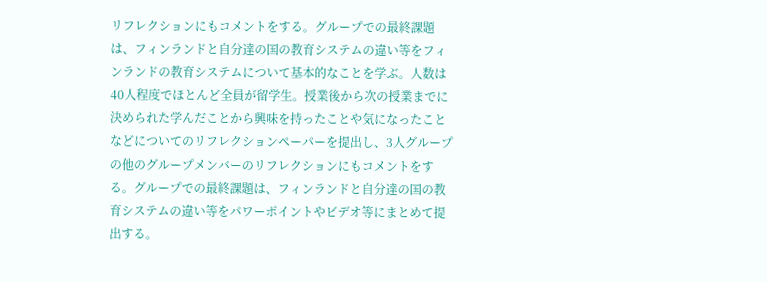リフレクションにもコメントをする。グループでの最終課題は、フィンランドと自分達の国の教育システムの違い等をフィンランドの教育システムについて基本的なことを学ぶ。人数は40人程度でほとんど全員が留学生。授業後から次の授業までに決められた学んだことから興味を持ったことや気になったことなどについてのリフレクションペーパーを提出し、3人グループの他のグループメンバーのリフレクションにもコメントをする。グループでの最終課題は、フィンランドと自分達の国の教育システムの違い等をパワーポイントやビデオ等にまとめて提出する。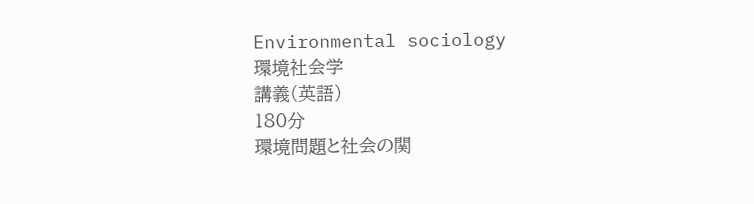Environmental sociology
環境社会学
講義(英語)
180分
環境問題と社会の関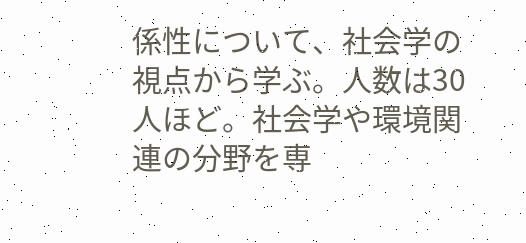係性について、社会学の視点から学ぶ。人数は30人ほど。社会学や環境関連の分野を専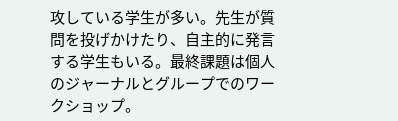攻している学生が多い。先生が質問を投げかけたり、自主的に発言する学生もいる。最終課題は個人のジャーナルとグループでのワークショップ。